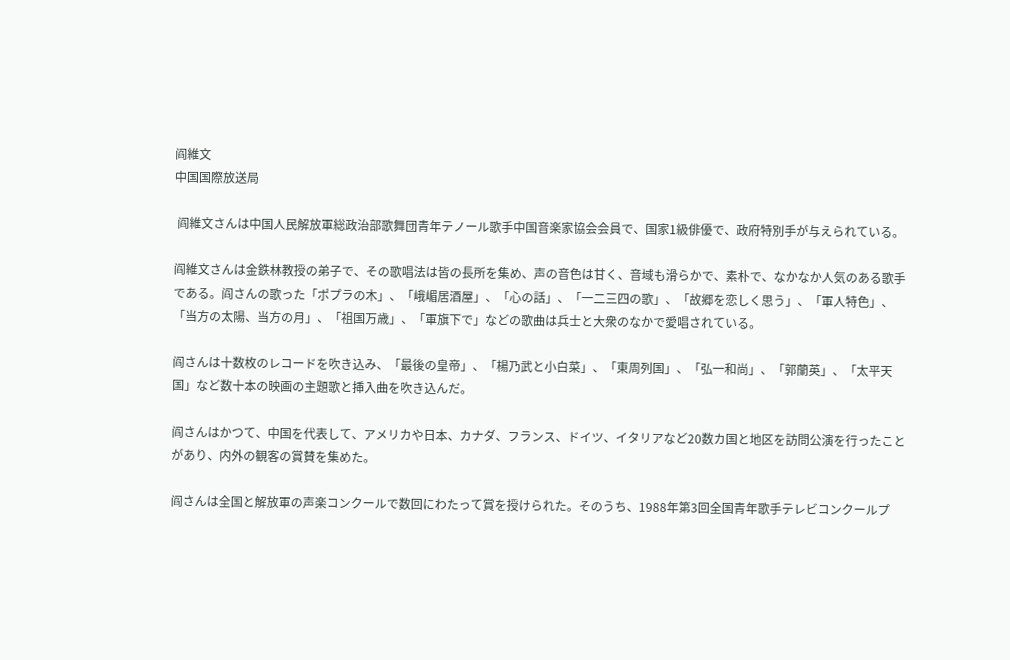阎維文
中国国際放送局

 阎維文さんは中国人民解放軍総政治部歌舞団青年テノール歌手中国音楽家協会会員で、国家1級俳優で、政府特別手が与えられている。

阎維文さんは金鉄林教授の弟子で、その歌唱法は皆の長所を集め、声の音色は甘く、音域も滑らかで、素朴で、なかなか人気のある歌手である。阎さんの歌った「ポプラの木」、「峨嵋居酒屋」、「心の話」、「一二三四の歌」、「故郷を恋しく思う」、「軍人特色」、「当方の太陽、当方の月」、「祖国万歳」、「軍旗下で」などの歌曲は兵士と大衆のなかで愛唱されている。

阎さんは十数枚のレコードを吹き込み、「最後の皇帝」、「楊乃武と小白菜」、「東周列国」、「弘一和尚」、「郭蘭英」、「太平天国」など数十本の映画の主題歌と挿入曲を吹き込んだ。

阎さんはかつて、中国を代表して、アメリカや日本、カナダ、フランス、ドイツ、イタリアなど20数カ国と地区を訪問公演を行ったことがあり、内外の観客の賞賛を集めた。

阎さんは全国と解放軍の声楽コンクールで数回にわたって賞を授けられた。そのうち、1988年第3回全国青年歌手テレビコンクールプ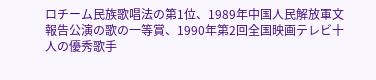ロチーム民族歌唱法の第1位、1989年中国人民解放軍文報告公演の歌の一等賞、1990年第2回全国映画テレビ十人の優秀歌手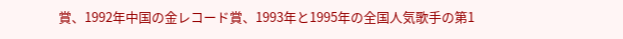賞、1992年中国の金レコード賞、1993年と1995年の全国人気歌手の第1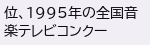位、1995年の全国音楽テレビコンクー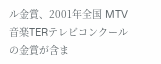ル金賞、2001年全国 MTV音楽TERテレビコンクールの金賞が含ま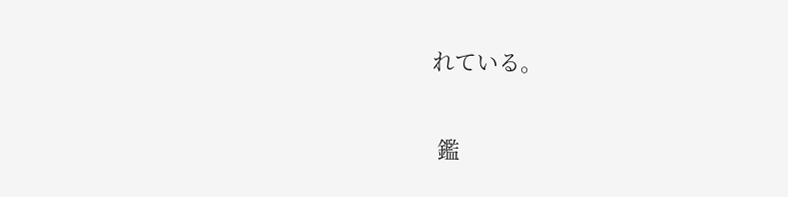れている。

 鑑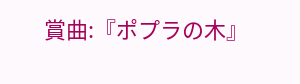賞曲:『ポプラの木』